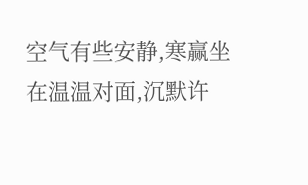空气有些安静,寒赢坐在温温对面,沉默许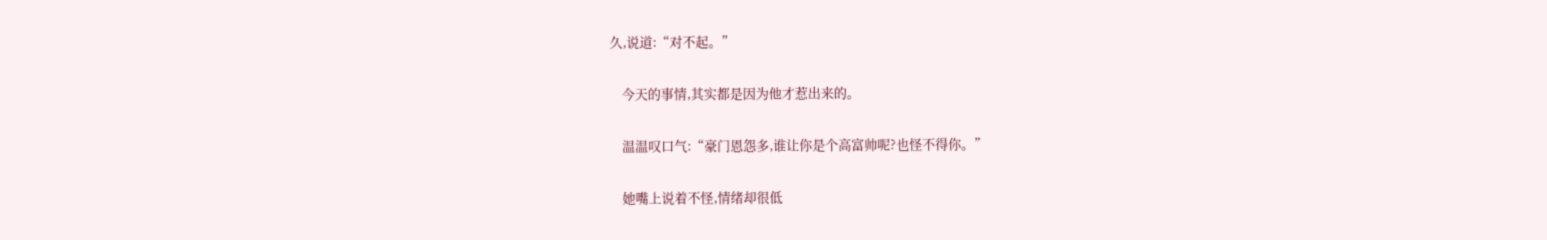久,说道:“对不起。”

    今天的事情,其实都是因为他才惹出来的。

    温温叹口气:“豪门恩怨多,谁让你是个高富帅呢?也怪不得你。”

    她嘴上说着不怪,情绪却很低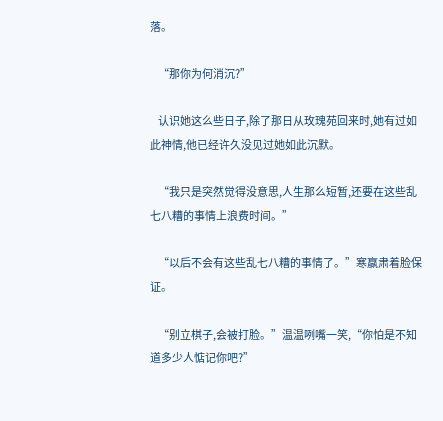落。

    “那你为何消沉?”

    认识她这么些日子,除了那日从玫瑰苑回来时,她有过如此神情,他已经许久没见过她如此沉默。

    “我只是突然觉得没意思,人生那么短暂,还要在这些乱七八糟的事情上浪费时间。”

    “以后不会有这些乱七八糟的事情了。”寒赢肃着脸保证。

    “别立棋子,会被打脸。”温温咧嘴一笑,“你怕是不知道多少人惦记你吧?”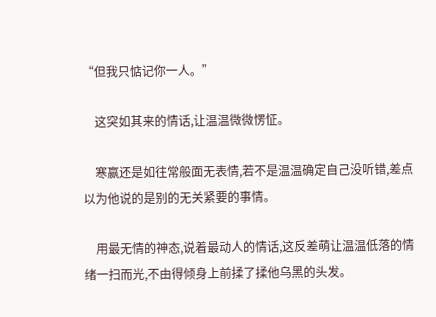“但我只惦记你一人。”

    这突如其来的情话,让温温微微愣怔。

    寒赢还是如往常般面无表情,若不是温温确定自己没听错,差点以为他说的是别的无关紧要的事情。

    用最无情的神态,说着最动人的情话,这反差萌让温温低落的情绪一扫而光,不由得倾身上前揉了揉他乌黑的头发。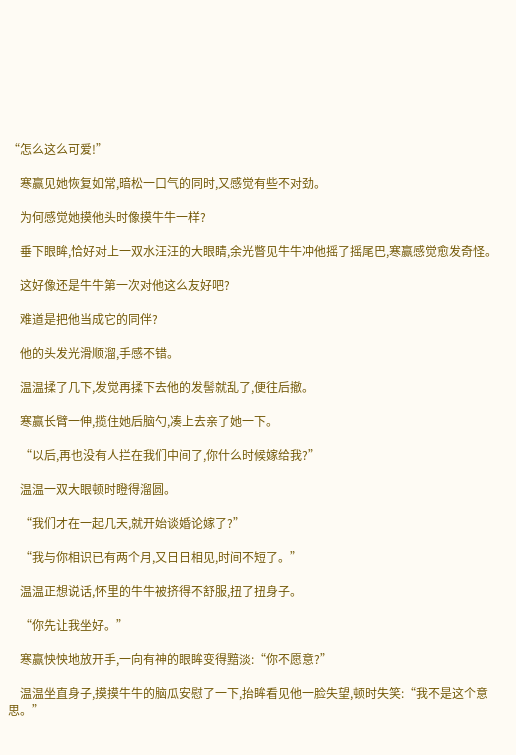“怎么这么可爱!”

    寒赢见她恢复如常,暗松一口气的同时,又感觉有些不对劲。

    为何感觉她摸他头时像摸牛牛一样?

    垂下眼眸,恰好对上一双水汪汪的大眼睛,余光瞥见牛牛冲他摇了摇尾巴,寒赢感觉愈发奇怪。

    这好像还是牛牛第一次对他这么友好吧?

    难道是把他当成它的同伴?

    他的头发光滑顺溜,手感不错。

    温温揉了几下,发觉再揉下去他的发髻就乱了,便往后撤。

    寒赢长臂一伸,揽住她后脑勺,凑上去亲了她一下。

    “以后,再也没有人拦在我们中间了,你什么时候嫁给我?”

    温温一双大眼顿时瞪得溜圆。

    “我们才在一起几天,就开始谈婚论嫁了?”

    “我与你相识已有两个月,又日日相见,时间不短了。”

    温温正想说话,怀里的牛牛被挤得不舒服,扭了扭身子。

    “你先让我坐好。”

    寒赢怏怏地放开手,一向有神的眼眸变得黯淡:“你不愿意?”

    温温坐直身子,摸摸牛牛的脑瓜安慰了一下,抬眸看见他一脸失望,顿时失笑:“我不是这个意思。”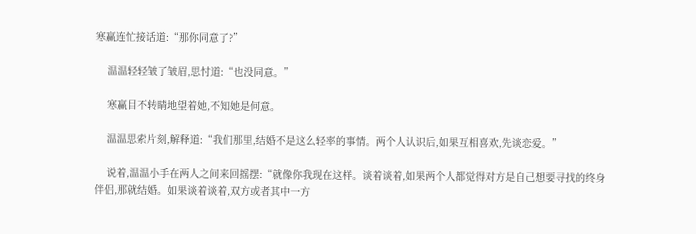寒赢连忙接话道:“那你同意了?”

    温温轻轻皱了皱眉,思忖道:“也没同意。”

    寒赢目不转睛地望着她,不知她是何意。

    温温思索片刻,解释道:“我们那里,结婚不是这么轻率的事情。两个人认识后,如果互相喜欢,先谈恋爱。”

    说着,温温小手在两人之间来回摇摆:“就像你我现在这样。谈着谈着,如果两个人都觉得对方是自己想要寻找的终身伴侣,那就结婚。如果谈着谈着,双方或者其中一方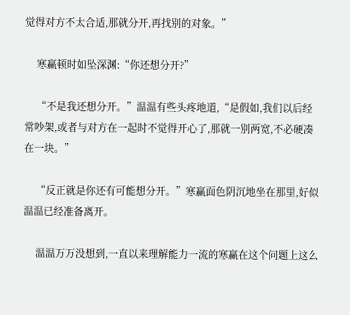觉得对方不太合适,那就分开,再找别的对象。”

    寒赢顿时如坠深渊:“你还想分开?”

    “不是我还想分开。”温温有些头疼地道,“是假如,我们以后经常吵架,或者与对方在一起时不觉得开心了,那就一别两宽,不必硬凑在一块。”

    “反正就是你还有可能想分开。”寒赢面色阴沉地坐在那里,好似温温已经准备离开。

    温温万万没想到,一直以来理解能力一流的寒赢在这个问题上这么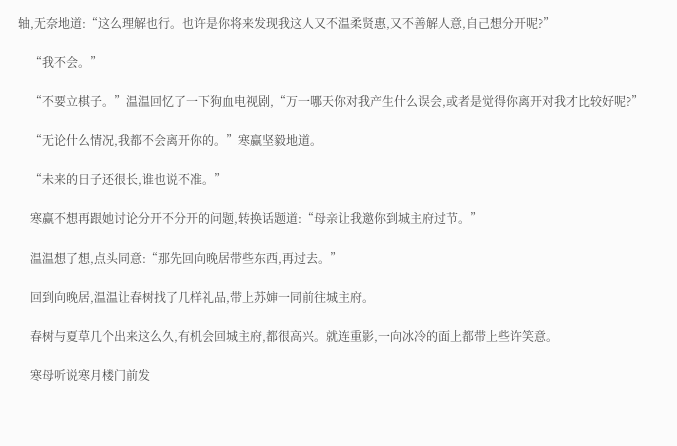轴,无奈地道:“这么理解也行。也许是你将来发现我这人又不温柔贤惠,又不善解人意,自己想分开呢?”

    “我不会。”

    “不要立棋子。”温温回忆了一下狗血电视剧,“万一哪天你对我产生什么误会,或者是觉得你离开对我才比较好呢?”

    “无论什么情况,我都不会离开你的。”寒赢坚毅地道。

    “未来的日子还很长,谁也说不准。”

    寒赢不想再跟她讨论分开不分开的问题,转换话题道:“母亲让我邀你到城主府过节。”

    温温想了想,点头同意:“那先回向晚居带些东西,再过去。”

    回到向晚居,温温让春树找了几样礼品,带上苏婶一同前往城主府。

    春树与夏草几个出来这么久,有机会回城主府,都很高兴。就连重影,一向冰冷的面上都带上些许笑意。

    寒母听说寒月楼门前发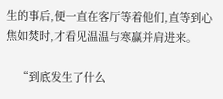生的事后,便一直在客厅等着他们,直等到心焦如焚时,才看见温温与寒赢并肩进来。

    “到底发生了什么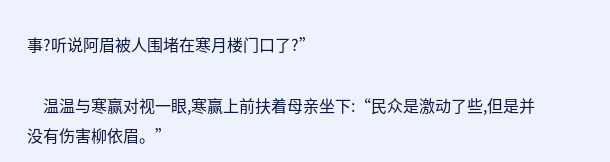事?听说阿眉被人围堵在寒月楼门口了?”

    温温与寒赢对视一眼,寒赢上前扶着母亲坐下:“民众是激动了些,但是并没有伤害柳依眉。”